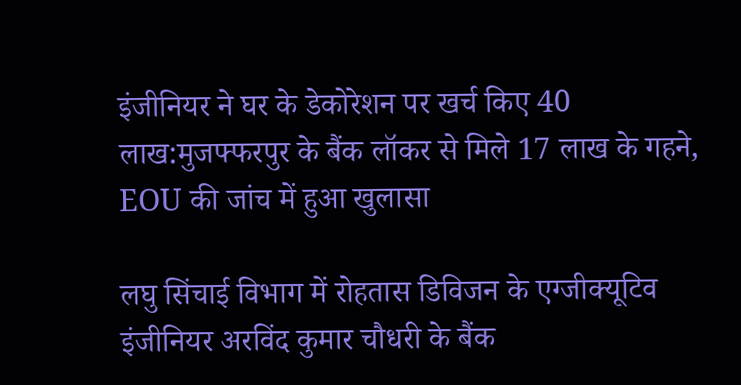इंजीनियर ने घर के डेकोरेशन पर खर्च किए 40 लाख:मुजफ्फरपुर के बैंक लॉकर से मिले 17 लाख के गहने, EOU की जांच में हुआ खुलासा

लघु सिंचाई विभाग में रोहतास डिविजन के एग्जीक्यूटिव इंजीनियर अरविंद कुमार चौधरी के बैंक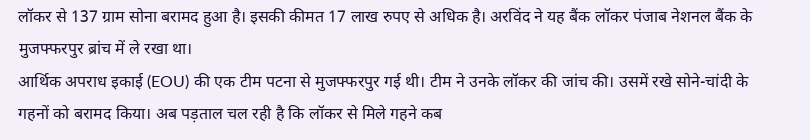लॉकर से 137 ग्राम सोना बरामद हुआ है। इसकी कीमत 17 लाख रुपए से अधिक है। अरविंद ने यह बैंक लॉकर पंजाब नेशनल बैंक के मुजफ्फरपुर ब्रांच में ले रखा था।
आर्थिक अपराध इकाई (EOU) की एक टीम पटना से मुजफ्फरपुर गई थी। टीम ने उनके लॉकर की जांच की। उसमें रखे सोने-चांदी के गहनों को बरामद किया। अब पड़ताल चल रही है कि लॉकर से मिले गहने कब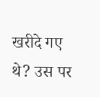खरीदे गए थे? उस पर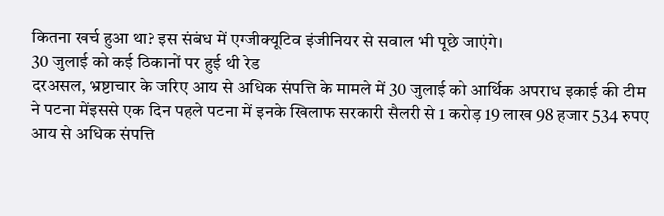कितना खर्च हुआ था? इस संबंध में एग्जीक्यूटिव इंजीनियर से सवाल भी पूछे जाएंगे।
30 जुलाई को कई ठिकानों पर हुई थी रेड
दरअसल, भ्रष्टाचार के जरिए आय से अधिक संपत्ति के मामले में 30 जुलाई को आर्थिक अपराध इकाई की टीम ने पटना मेंइससे एक दिन पहले पटना में इनके खिलाफ सरकारी सैलरी से 1 करोड़ 19 लाख 98 हजार 534 रुपए आय से अधिक संपत्ति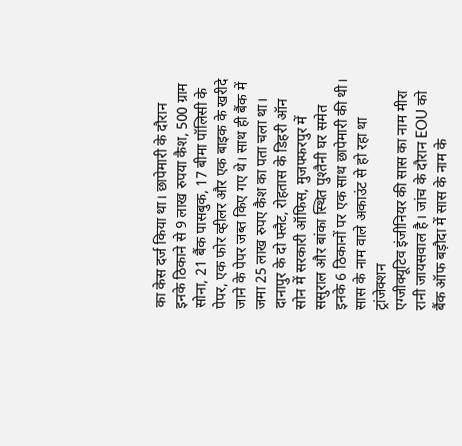का केस दर्ज किया था। छापेमारी के दौरान इनके ठिकाने से 9 लाख रुपया कैश, 500 ग्राम सोना, 21 बैंक पासबुक, 17 बीमा पॉलिसी के पेपर, एक फोर व्हीलर और एक बाइक के खरीदे जाने के पेपर जब्त किए गए थे। साथ ही बैंक में जमा 25 लाख रुपए कैश का पता चला था। दानापुर के दो फ्लैट, रोहतास के डिहरी ऑन सोन में सरकारी ऑफिस, मुजफ्फरपुर में ससुराल और बांका स्थित पुश्तैनी घर समेत इनके 6 ठिकानों पर एक साथ छापेमारी की थी।
सास के नाम वाले अकाउंट से हो रहा था ट्रांजेक्शन
एग्जीक्यूटिव इंजीनियर की सास का नाम मीरा रानी जायसवाल है। जांच के दौरान EOU को बैंक ऑफ बड़ौदा में सास के नाम के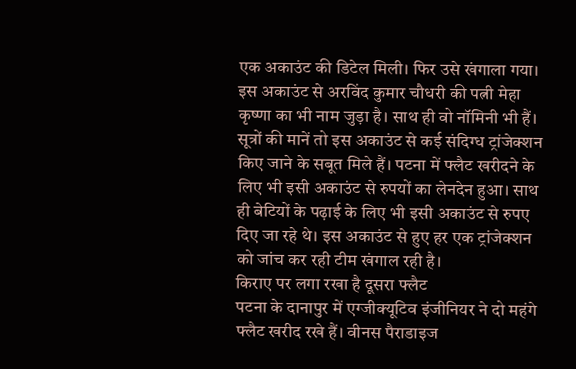एक अकाउंट की डिटेल मिली। फिर उसे खंगाला गया। इस अकाउंट से अरविंद कुमार चौधरी की पत्नी मेहा कृष्णा का भी नाम जुड़ा है। साथ ही वो नॉमिनी भी हैं।
सूत्रों की मानें तो इस अकाउंट से कई संदिग्ध ट्रांजेक्शन किए जाने के सबूत मिले हैं। पटना में फ्लैट खरीदने के लिए भी इसी अकाउंट से रुपयों का लेनदेन हुआ। साथ ही बेटियों के पढ़ाई के लिए भी इसी अकाउंट से रुपए दिए जा रहे थे। इस अकाउंट से हुए हर एक ट्रांजेक्शन को जांच कर रही टीम खंगाल रही है।
किराए पर लगा रखा है दूसरा फ्लैट
पटना के दानापुर में एग्जीक्यूटिव इंजीनियर ने दो महंगे फ्लैट खरीद रखे हैं। वीनस पैराडाइज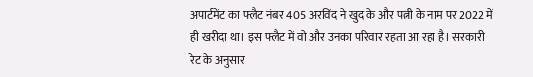अपार्टमेंट का फ्लैट नंबर 405 अरविंद ने खुद के और पत्नी के नाम पर 2022 में ही खरीदा था। इस फ्लैट में वो और उनका परिवार रहता आ रहा है। सरकारी रेट के अनुसार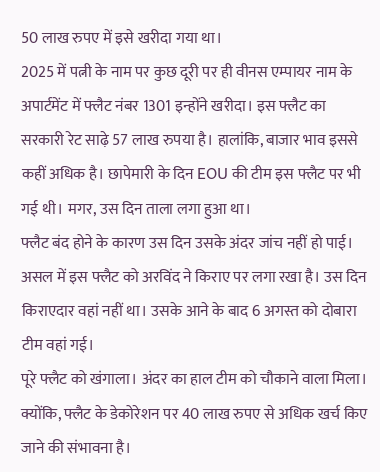50 लाख रुपए में इसे खरीदा गया था।
2025 में पत्नी के नाम पर कुछ दूरी पर ही वीनस एम्पायर नाम के अपार्टमेंट में फ्लैट नंबर 1301 इन्होंने खरीदा। इस फ्लैट का सरकारी रेट साढ़े 57 लाख रुपया है। हालांकि, बाजार भाव इससे कहीं अधिक है। छापेमारी के दिन EOU की टीम इस फ्लैट पर भी गई थी। मगर, उस दिन ताला लगा हुआ था।
फ्लैट बंद होने के कारण उस दिन उसके अंदर जांच नहीं हो पाई। असल में इस फ्लैट को अरविंद ने किराए पर लगा रखा है। उस दिन किराएदार वहां नहीं था। उसके आने के बाद 6 अगस्त को दोबारा टीम वहां गई।
पूरे फ्लैट को खंगाला। अंदर का हाल टीम को चौकाने वाला मिला। क्योंकि, फ्लैट के डेकोरेशन पर 40 लाख रुपए से अधिक खर्च किए जाने की संभावना है।